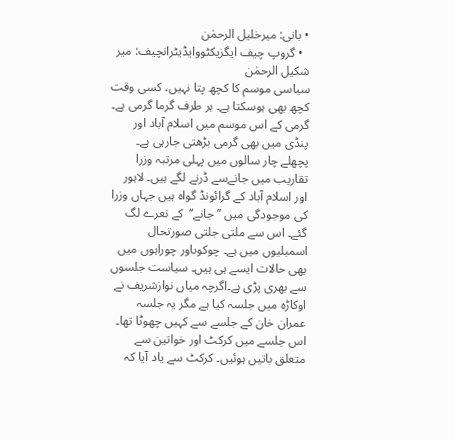• بانی: میرخلیل الرحمٰن
  • گروپ چیف ایگزیکٹووایڈیٹرانچیف: میر شکیل الرحمٰن
سیاسی موسم کا کچھ پتا نہیں، کسی وقت کچھ بھی ہوسکتا ہے۔ ہر طرف گرما گرمی ہے۔ گرمی کے اس موسم میں اسلام آباد اور پنڈی میں بھی گرمی بڑھتی جارہی ہے۔ پچھلے چار سالوں میں پہلی مرتبہ وزرا تقاریب میں جانےسے ڈرنے لگے ہیں۔ لاہور اور اسلام آباد کے گرائونڈ گواہ ہیں جہاں وزرا کی موجودگی میں ’’جانے‘‘  کے نعرے لگ گئے۔ اس سے ملتی جلتی صورتحال اسمبلیوں میں ہے۔ چوکوںاور چوراہوں میں بھی حالات ایسے ہی ہیں۔ سیاست جلسوں سے بھری پڑی ہے۔اگرچہ میاں نوازشریف نے اوکاڑہ میں جلسہ کیا ہے مگر یہ جلسہ عمران خان کے جلسے سے کہیں چھوٹا تھا۔ اس جلسے میں کرکٹ اور خواتین سے متعلق باتیں ہوئیں۔ کرکٹ سے یاد آیا کہ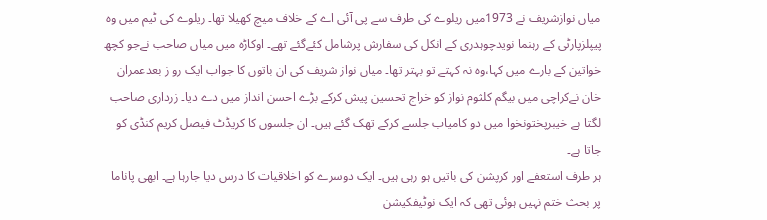میاں نوازشریف نے 1973میں ریلوے کی طرف سے پی آئی اے کے خلاف میچ کھیلا تھا۔ ریلوے کی ٹیم میں وہ پیپلزپارٹی کے رہنما نویدچوہدری کے انکل کی سفارش پرشامل کئےگئے تھے۔ اوکاڑہ میں میاں صاحب نےجو کچھ خواتین کے بارے میں کہا،وہ نہ کہتے تو بہتر تھا۔ میاں نواز شریف کی ان باتوں کا جواب ایک رو ز بعدعمران خان نےکراچی میں بیگم کلثوم نواز کو خراج تحسین پیش کرکے بڑے احسن انداز میں دے دیا۔ زرداری صاحب لگتا ہے خیبرپختونخوا میں دو کامیاب جلسے کرکے تھک گئے ہیں۔ ان جلسوں کا کریڈٹ فیصل کریم کنڈی کو جاتا ہے۔
ہر طرف استعفے اور کرپشن کی باتیں ہو رہی ہیں۔ ایک دوسرے کو اخلاقیات کا درس دیا جارہا ہے۔ ابھی پاناما پر بحث ختم نہیں ہوئی تھی کہ ایک نوٹیفکیشن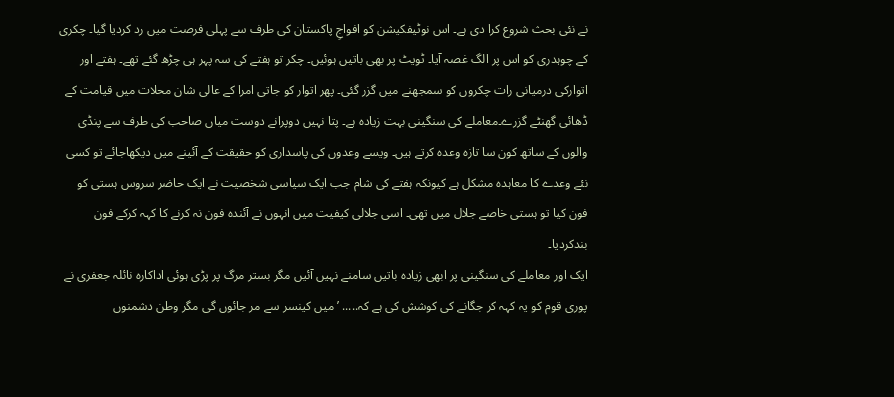نے نئی بحث شروع کرا دی ہے۔ اس نوٹیفکیشن کو افواجِ پاکستان کی طرف سے پہلی فرصت میں رد کردیا گیا۔ چکری کے چوہدری کو اس پر الگ غصہ آیا۔ ٹویٹ پر بھی باتیں ہوئیں۔ چکر تو ہفتے کی سہ پہر ہی چڑھ گئے تھے۔ ہفتے اور اتوارکی درمیانی رات چکروں کو سمجھنے میں گزر گئی۔ پھر اتوار کو جاتی امرا کے عالی شان محلات میں قیامت کے ڈھائی گھنٹے گزرے۔معاملے کی سنگینی بہت زیادہ ہے۔ پتا نہیں دوپرانے دوست میاں صاحب کی طرف سے پنڈی والوں کے ساتھ کون سا تازہ وعدہ کرتے ہیں۔ ویسے وعدوں کی پاسداری کو حقیقت کے آئینے میں دیکھاجائے تو کسی نئے وعدے کا معاہدہ مشکل ہے کیونکہ ہفتے کی شام جب ایک سیاسی شخصیت نے ایک حاضر سروس ہستی کو فون کیا تو ہستی خاصے جلال میں تھی۔ اسی جلالی کیفیت میں انہوں نے آئندہ فون نہ کرنے کا کہہ کرکے فون بندکردیا۔
ایک اور معاملے کی سنگینی پر ابھی زیادہ باتیں سامنے نہیں آئیں مگر بستر مرگ پر پڑی ہوئی اداکارہ نائلہ جعفری نے پوری قوم کو یہ کہہ کر جگانے کی کوشش کی ہے کہ..... ’میں کینسر سے مر جائوں گی مگر وطن دشمنوں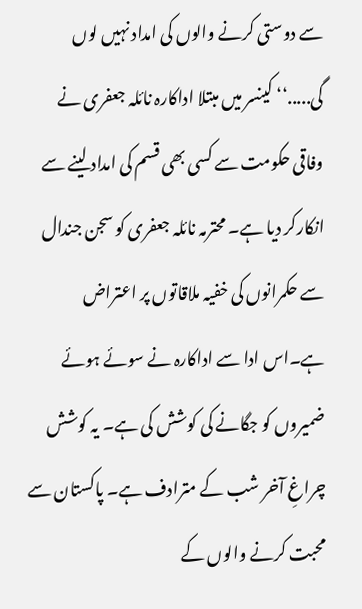سے دوستی کرنے والوں کی امداد نہیں لوں گی.....‘‘ کینسر میں مبتلا اداکارہ نائلہ جعفری نے وفاقی حکومت سے کسی بھی قسم کی امداد لینے سے انکارکر دیا ہے۔ محترمہ نائلہ جعفری کو سجن جندال سے حکمرانوں کی خفیہ ملاقاتوں پر اعتراض ہے۔اس ادا سے اداکارہ نے سوئے ہوئے ضمیروں کو جگانے کی کوشش کی ہے۔ یہ کوشش چراغِ آخر شب کے مترادف ہے۔ پاکستان سے محبت کرنے والوں کے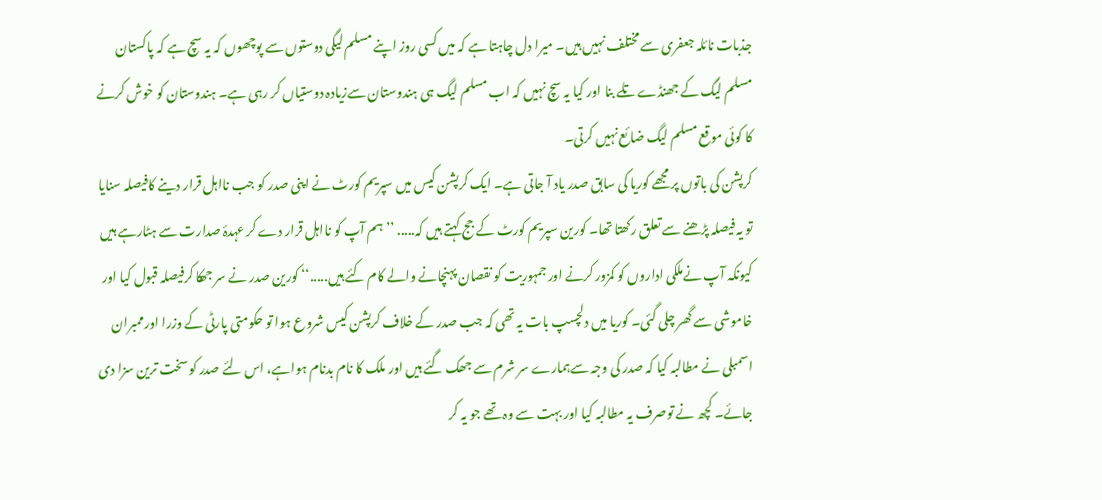جذبات نائلہ جعفری سے مختلف نہیں ہیں۔ میرا دل چاہتا ہے کہ میں کسی روز اپنے مسلم لیگی دوستوں سے پوچھوں کہ یہ سچ ہے کہ پاکستان مسلم لیگ کے جھنڈے تلے بنا اور کیا یہ سچ نہیں کہ اب مسلم لیگ ہی ہندوستان سےزیادہ دوستیاں کر رہی ہے۔ ہندوستان کو خوش کرنے کا کوئی موقع مسلم لیگ ضائع نہیں کرتی۔
کرپشن کی باتوں پر مجھے کوریا کی سابق صدر یاد آ جاتی ہے۔ ایک کرپشن کیس میں سپریم کورٹ نے اپنی صدر کو جب نااہل قرار دینے کافیصلہ سنایا تو یہ فیصلہ پڑھنے سے تعلق رکھتا تھا۔ کورین سپریم کورٹ کے جج کہتے ہیں کہ..... ’’ہم آپ کو نااہل قرار دے کر عہدۂ صدارت سے ہٹارہے ہیں کیونکہ آپ نےملکی اداروں کو کمزور کرنے اور جمہوریت کو نقصان پہنچانے والے کام کئے ہیں.....‘‘ کورین صدر نے سر جھکا کرفیصلہ قبول کیا اور خاموشی سے گھر چلی گئی۔ کوریا میں دلچسپ بات یہ تھی کہ جب صدر کے خلاف کرپشن کیس شروع ہوا تو حکومتی پارٹی کے وزرا اورممبران اسمبلی نے مطالبہ کیا کہ صدر کی وجہ سےہمارے سر شرم سے جھک گئے ہیں اور ملک کا نام بدنام ہواہے، اس لئے صدر کو سخت ترین سزا دی جائے۔ کچھ نے توصرف یہ مطالبہ کیا اور بہت سے وہ تھے جو یہ کر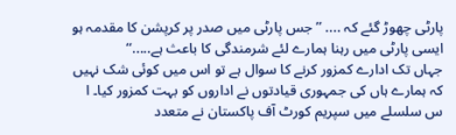پارٹی چھوڑ گئے کہ .... ’’جس پارٹی میں صدر پر کرپشن کا مقدمہ ہو ایسی پارٹی میں رہنا ہمارے لئے شرمندگی کا باعث ہے.....‘‘
جہاں تک ادارے کمزور کرنے کا سوال ہے تو اس میں کوئی شک نہیں کہ ہمارے ہاں کی جمہوری قیادتوں نے اداروں کو بہت کمزور کیا۔ ا س سلسلے میں سپریم کورٹ آف پاکستان نے متعدد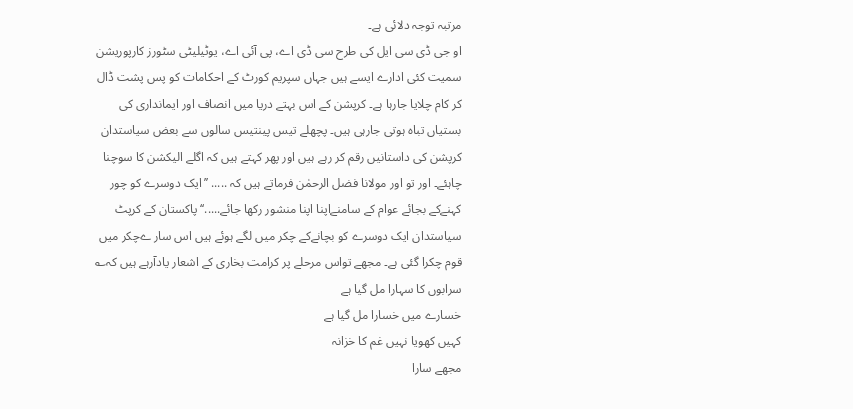مرتبہ توجہ دلائی ہے۔
او جی ڈی سی ایل کی طرح سی ڈی اے، پی آئی اے، یوٹیلیٹی سٹورز کارپوریشن سمیت کئی ادارے ایسے ہیں جہاں سپریم کورٹ کے احکامات کو پس پشت ڈال کر کام چلایا جارہا ہے۔ کرپشن کے اس بہتے دریا میں انصاف اور ایمانداری کی بستیاں تباہ ہوتی جارہی ہیں۔ پچھلے تیس پینتیس سالوں سے بعض سیاستدان کرپشن کی داستانیں رقم کر رہے ہیں اور پھر کہتے ہیں کہ اگلے الیکشن کا سوچنا چاہئے۔ اور تو اور مولانا فضل الرحمٰن فرماتے ہیں کہ ..... ’’ایک دوسرے کو چور کہنےکے بجائے عوام کے سامنےاپنا اپنا منشور رکھا جائے.....‘‘ پاکستان کے کرپٹ سیاستدان ایک دوسرے کو بچانےکے چکر میں لگے ہوئے ہیں اس سار ےچکر میں قوم چکرا گئی ہے۔ مجھے تواس مرحلے پر کرامت بخاری کے اشعار یادآرہے ہیں کہ؎
سرابوں کا سہارا مل گیا ہے
خسارے میں خسارا مل گیا ہے
کہیں کھویا نہیں غم کا خزانہ
مجھے سارا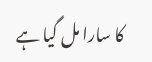کا سارا مل گیا ہے